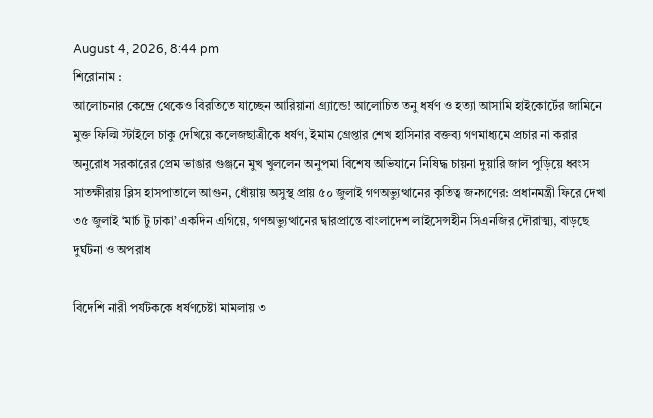August 4, 2026, 8:44 pm
শিরোনাম :
আলোচনার কেন্দ্রে থেকেও বিরতিতে যাচ্ছেন আরিয়ানা গ্র্যান্ডে! আলোচিত তনু ধর্ষণ ও হত্যা আসামি হাইকোর্টের জামিনে মুক্ত ফিল্মি স্টাইলে চাকু দেখিয়ে কলেজছাত্রীকে ধর্ষণ, ইমাম গ্রেপ্তার শেখ হাসিনার বক্তব্য গণমাধ্যমে প্রচার না করার অনুরোধ সরকারের প্রেম ভাঙার গুঞ্জনে মুখ খুললেন অনুপমা বিশেষ অভিযানে নিষিদ্ধ চায়না দুয়ারি জাল পুড়িয়ে ধ্বংস সাতক্ষীরায় ব্লিস হাসপাতালে আগুন, ধোঁয়ায় অসুস্থ প্রায় ৫০ জুলাই গণঅভ্যুত্থানের কৃতিত্ব জনগণের: প্রধানমন্ত্রী ফিরে দেখা ৩৫ জুলাই ‘মার্চ টু ঢাকা’ একদিন এগিয়ে, গণঅভ্যুত্থানের দ্বারপ্রান্তে বাংলাদেশ লাইসেন্সহীন সিএনজির দৌরাত্ম্য, বাড়ছে দুর্ঘটনা ও অপরাধ

বিদেশি নারী পর্যটককে ধর্ষণচেষ্টা মামলায় ৩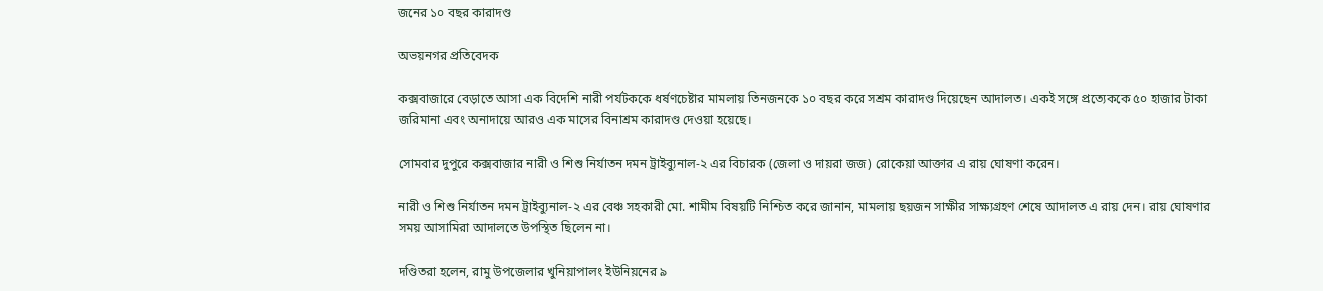জনের ১০ বছর কারাদণ্ড

অভয়নগর প্রতিবেদক

কক্সবাজারে বেড়াতে আসা এক বিদেশি নারী পর্যটককে ধর্ষণচেষ্টার মামলায় তিনজনকে ১০ বছর করে সশ্রম কারাদণ্ড দিয়েছেন আদালত। একই সঙ্গে প্রত্যেককে ৫০ হাজার টাকা জরিমানা এবং অনাদায়ে আরও এক মাসের বিনাশ্রম কারাদণ্ড দেওয়া হয়েছে।

সোমবার দুপুরে কক্সবাজার নারী ও শিশু নির্যাতন দমন ট্রাইব্যুনাল-২ এর বিচারক (জেলা ও দায়রা জজ) রোকেয়া আক্তার এ রায় ঘোষণা করেন।

নারী ও শিশু নির্যাতন দমন ট্রাইব্যুনাল-২ এর বেঞ্চ সহকারী মো. শামীম বিষয়টি নিশ্চিত করে জানান, মামলায় ছয়জন সাক্ষীর সাক্ষ্যগ্রহণ শেষে আদালত এ রায় দেন। রায় ঘোষণার সময় আসামিরা আদালতে উপস্থিত ছিলেন না।

দণ্ডিতরা হলেন, রামু উপজেলার খুনিয়াপালং ইউনিয়নের ৯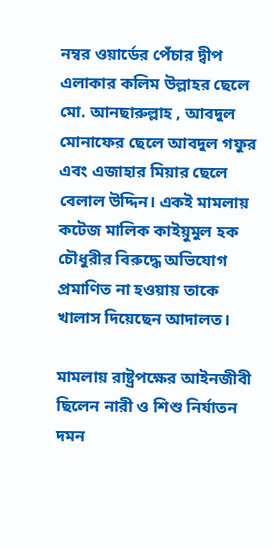নম্বর ওয়ার্ডের পেঁচার দ্বীপ এলাকার কলিম উল্লাহর ছেলে মো. আনছারুল্লাহ , আবদুল মোনাফের ছেলে আবদুল গফুর এবং এজাহার মিয়ার ছেলে বেলাল উদ্দিন। একই মামলায় কটেজ মালিক কাইয়ুমুল হক চৌধুরীর বিরুদ্ধে অভিযোগ প্রমাণিত না হওয়ায় তাকে খালাস দিয়েছেন আদালত।

মামলায় রাষ্ট্রপক্ষের আইনজীবী ছিলেন নারী ও শিশু নির্যাতন দমন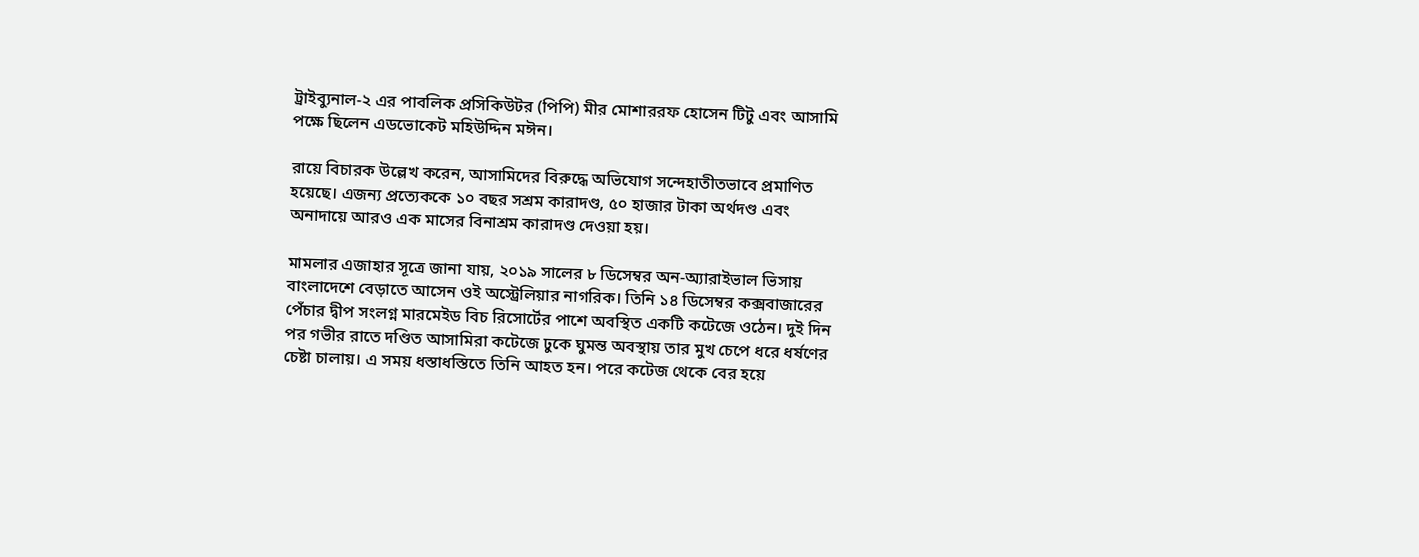ট্রাইব্যুনাল-২ এর পাবলিক প্রসিকিউটর (পিপি) মীর মোশাররফ হোসেন টিটু এবং আসামি পক্ষে ছিলেন এডভোকেট মহিউদ্দিন মঈন।

রায়ে বিচারক উল্লেখ করেন, আসামিদের বিরুদ্ধে অভিযোগ সন্দেহাতীতভাবে প্রমাণিত হয়েছে। এজন্য প্রত্যেককে ১০ বছর সশ্রম কারাদণ্ড, ৫০ হাজার টাকা অর্থদণ্ড এবং অনাদায়ে আরও এক মাসের বিনাশ্রম কারাদণ্ড দেওয়া হয়।

মামলার এজাহার সূত্রে জানা যায়, ২০১৯ সালের ৮ ডিসেম্বর অন-অ্যারাইভাল ভিসায় বাংলাদেশে বেড়াতে আসেন ওই অস্ট্রেলিয়ার নাগরিক। তিনি ১৪ ডিসেম্বর কক্সবাজারের পেঁচার দ্বীপ সংলগ্ন মারমেইড বিচ রিসোর্টের পাশে অবস্থিত একটি কটেজে ওঠেন। দুই দিন পর গভীর রাতে দণ্ডিত আসামিরা কটেজে ঢুকে ঘুমন্ত অবস্থায় তার মুখ চেপে ধরে ধর্ষণের চেষ্টা চালায়। এ সময় ধস্তাধস্তিতে তিনি আহত হন। পরে কটেজ থেকে বের হয়ে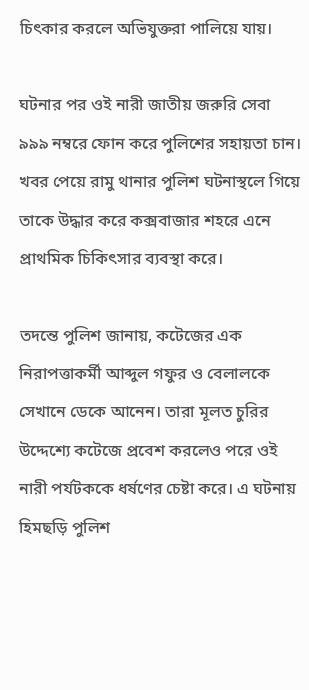চিৎকার করলে অভিযুক্তরা পালিয়ে যায়।

ঘটনার পর ওই নারী জাতীয় জরুরি সেবা ৯৯৯ নম্বরে ফোন করে পুলিশের সহায়তা চান। খবর পেয়ে রামু থানার পুলিশ ঘটনাস্থলে গিয়ে তাকে উদ্ধার করে কক্সবাজার শহরে এনে প্রাথমিক চিকিৎসার ব্যবস্থা করে।

তদন্তে পুলিশ জানায়, কটেজের এক নিরাপত্তাকর্মী আব্দুল গফুর ও বেলালকে সেখানে ডেকে আনেন। তারা মূলত চুরির উদ্দেশ্যে কটেজে প্রবেশ করলেও পরে ওই নারী পর্যটককে ধর্ষণের চেষ্টা করে। এ ঘটনায় হিমছড়ি পুলিশ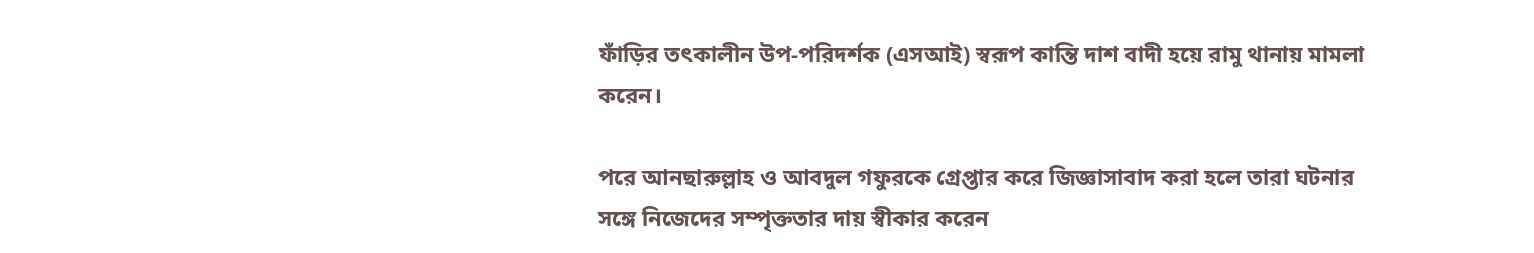ফাঁড়ির তৎকালীন উপ-পরিদর্শক (এসআই) স্বরূপ কান্তি দাশ বাদী হয়ে রামু থানায় মামলা করেন।

পরে আনছারুল্লাহ ও আবদুল গফুরকে গ্রেপ্তার করে জিজ্ঞাসাবাদ করা হলে তারা ঘটনার সঙ্গে নিজেদের সম্পৃক্ততার দায় স্বীকার করেন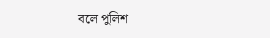বলে পুলিশ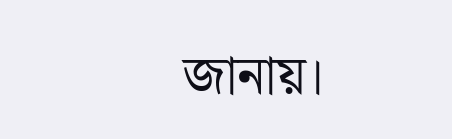জানায়।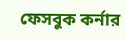ফেসবুক কর্নার